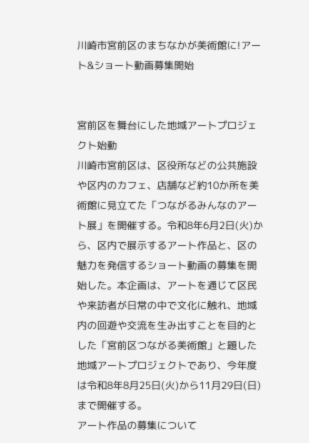川崎市宮前区のまちなかが美術館に!アート&ショート動画募集開始


宮前区を舞台にした地域アートプロジェクト始動
川崎市宮前区は、区役所などの公共施設や区内のカフェ、店舗など約10か所を美術館に見立てた「つながるみんなのアート展」を開催する。令和8年6月2日(火)から、区内で展示するアート作品と、区の魅力を発信するショート動画の募集を開始した。本企画は、アートを通じて区民や来訪者が日常の中で文化に触れ、地域内の回遊や交流を生み出すことを目的とした「宮前区つながる美術館」と題した地域アートプロジェクトであり、今年度は令和8年8月25日(火)から11月29日(日)まで開催する。
アート作品の募集について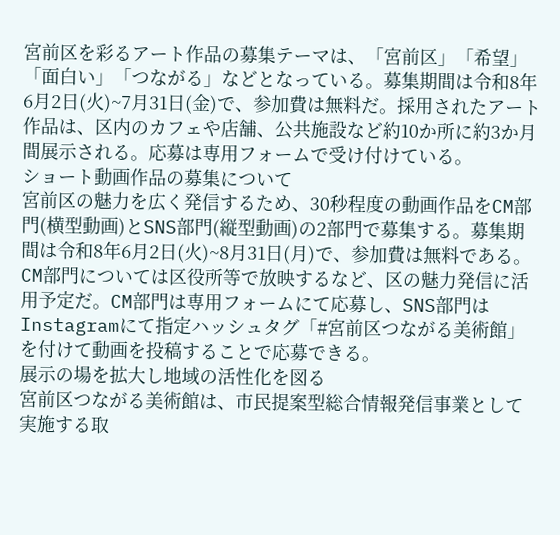宮前区を彩るアート作品の募集テーマは、「宮前区」「希望」「面白い」「つながる」などとなっている。募集期間は令和8年6月2日(火)~7月31日(金)で、参加費は無料だ。採用されたアート作品は、区内のカフェや店舗、公共施設など約10か所に約3か月間展示される。応募は専用フォームで受け付けている。
ショート動画作品の募集について
宮前区の魅力を広く発信するため、30秒程度の動画作品をCM部門(横型動画)とSNS部門(縦型動画)の2部門で募集する。募集期間は令和8年6月2日(火)~8月31日(月)で、参加費は無料である。CM部門については区役所等で放映するなど、区の魅力発信に活用予定だ。CM部門は専用フォームにて応募し、SNS部門はInstagramにて指定ハッシュタグ「#宮前区つながる美術館」を付けて動画を投稿することで応募できる。
展示の場を拡大し地域の活性化を図る
宮前区つながる美術館は、市民提案型総合情報発信事業として実施する取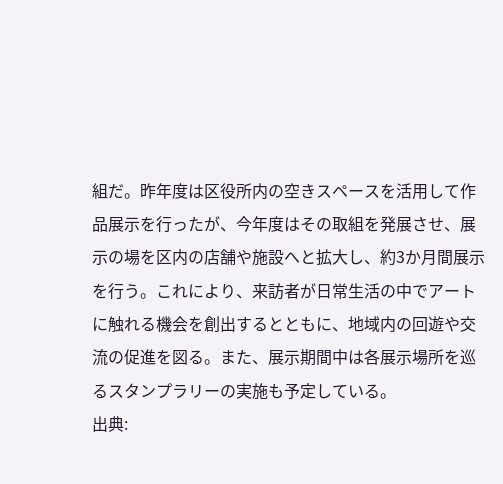組だ。昨年度は区役所内の空きスペースを活用して作品展示を行ったが、今年度はその取組を発展させ、展示の場を区内の店舗や施設へと拡大し、約3か月間展示を行う。これにより、来訪者が日常生活の中でアートに触れる機会を創出するとともに、地域内の回遊や交流の促進を図る。また、展示期間中は各展示場所を巡るスタンプラリーの実施も予定している。
出典: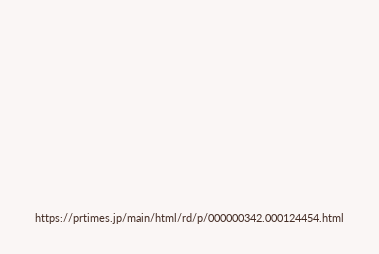https://prtimes.jp/main/html/rd/p/000000342.000124454.html